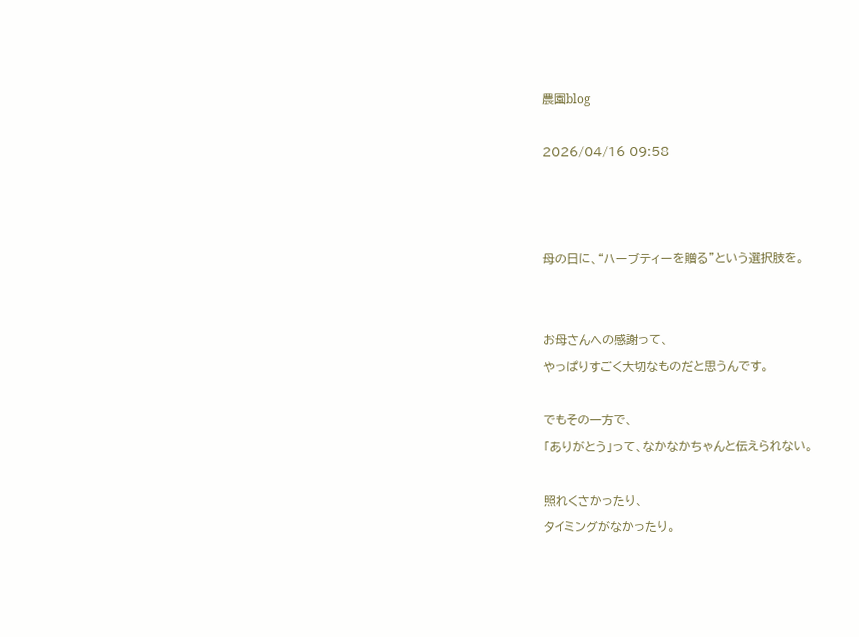農園blog

2026/04/16 09:58



母の日に、“ハーブティーを贈る”という選択肢を。


お母さんへの感謝って、
やっぱりすごく大切なものだと思うんです。

でもその一方で、
「ありがとう」って、なかなかちゃんと伝えられない。

照れくさかったり、
タイミングがなかったり。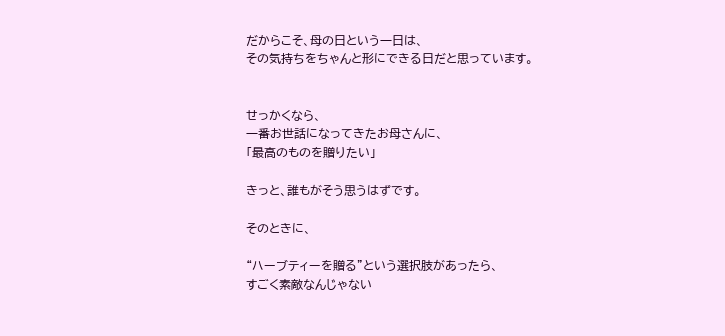だからこそ、母の日という一日は、
その気持ちをちゃんと形にできる日だと思っています。


せっかくなら、
一番お世話になってきたお母さんに、
「最高のものを贈りたい」

きっと、誰もがそう思うはずです。

そのときに、

“ハーブティーを贈る”という選択肢があったら、
すごく素敵なんじゃない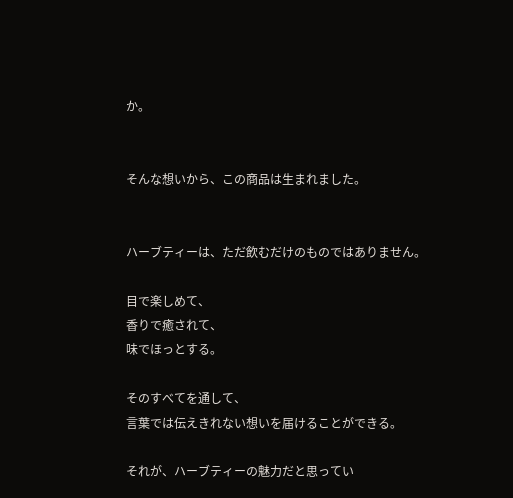か。


そんな想いから、この商品は生まれました。


ハーブティーは、ただ飲むだけのものではありません。

目で楽しめて、
香りで癒されて、
味でほっとする。

そのすべてを通して、
言葉では伝えきれない想いを届けることができる。

それが、ハーブティーの魅力だと思ってい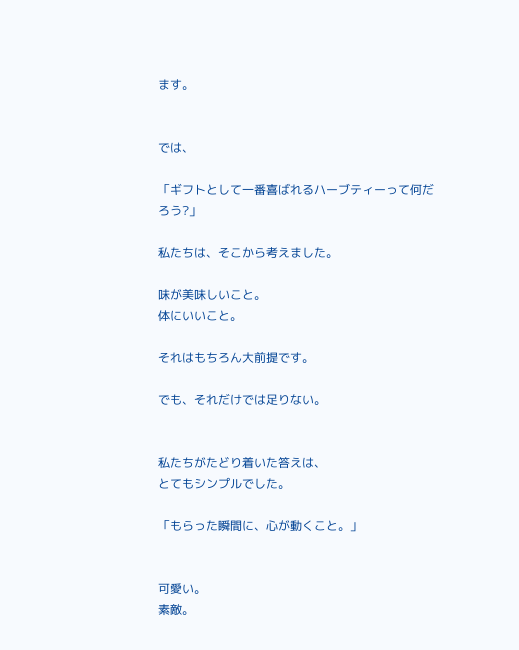ます。


では、

「ギフトとして一番喜ばれるハーブティーって何だろう?」

私たちは、そこから考えました。

味が美味しいこと。
体にいいこと。

それはもちろん大前提です。

でも、それだけでは足りない。


私たちがたどり着いた答えは、
とてもシンプルでした。

「もらった瞬間に、心が動くこと。」


可愛い。
素敵。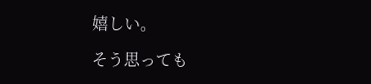嬉しい。

そう思っても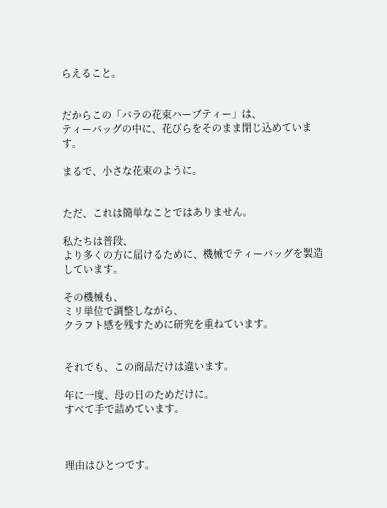らえること。


だからこの「バラの花束ハーブティー」は、
ティーバッグの中に、花びらをそのまま閉じ込めています。

まるで、小さな花束のように。


ただ、これは簡単なことではありません。

私たちは普段、
より多くの方に届けるために、機械でティーバッグを製造しています。

その機械も、
ミリ単位で調整しながら、
クラフト感を残すために研究を重ねています。


それでも、この商品だけは違います。

年に一度、母の日のためだけに。
すべて手で詰めています。



理由はひとつです。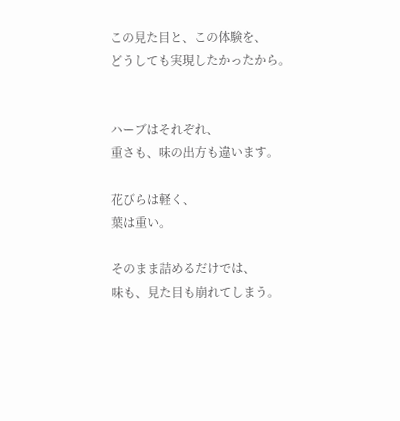この見た目と、この体験を、
どうしても実現したかったから。


ハーブはそれぞれ、
重さも、味の出方も違います。

花びらは軽く、
葉は重い。

そのまま詰めるだけでは、
味も、見た目も崩れてしまう。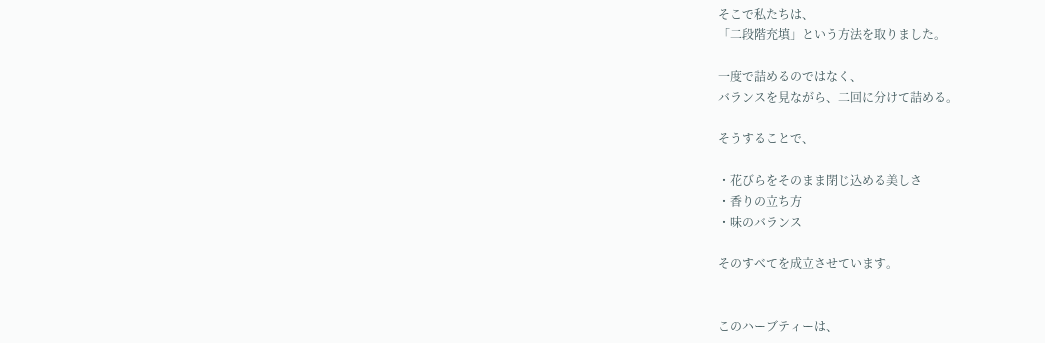そこで私たちは、
「二段階充填」という方法を取りました。

一度で詰めるのではなく、
バランスを見ながら、二回に分けて詰める。

そうすることで、

・花びらをそのまま閉じ込める美しさ
・香りの立ち方
・味のバランス

そのすべてを成立させています。


このハーブティーは、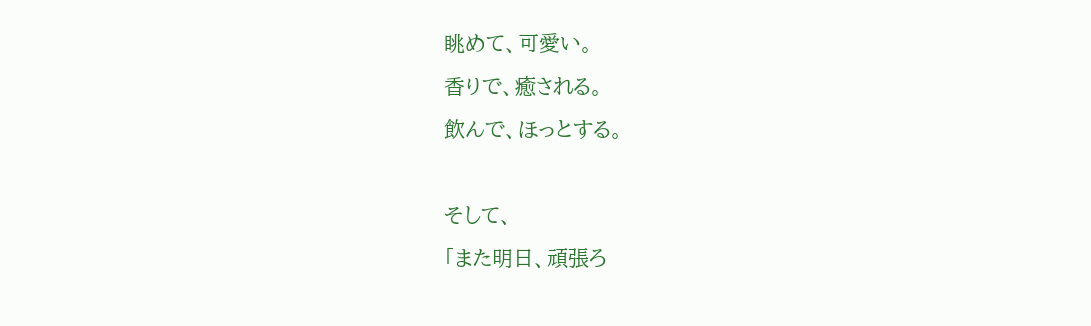眺めて、可愛い。
香りで、癒される。
飲んで、ほっとする。

そして、
「また明日、頑張ろ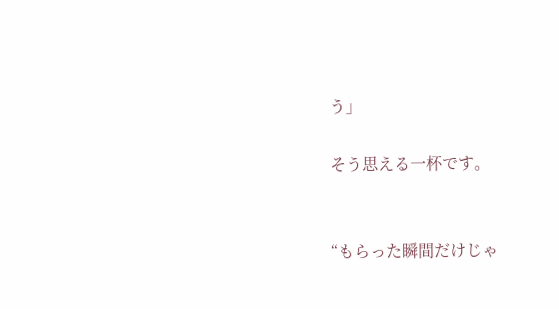う」

そう思える一杯です。


“もらった瞬間だけじゃ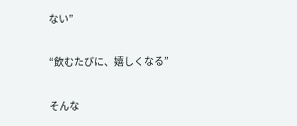ない”

“飲むたびに、嬉しくなる”

そんな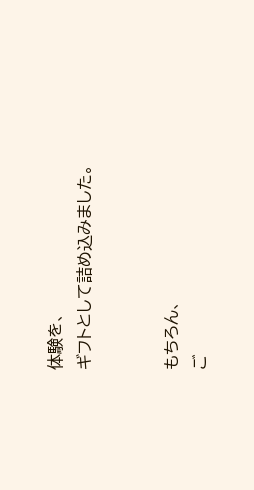体験を、
ギフトとして詰め込みました。


もちろん、
ご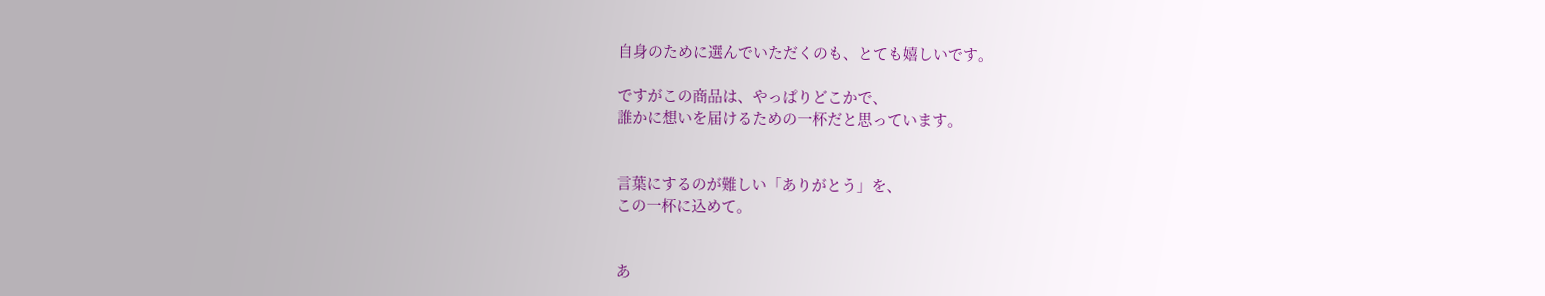自身のために選んでいただくのも、とても嬉しいです。

ですがこの商品は、やっぱりどこかで、
誰かに想いを届けるための一杯だと思っています。


言葉にするのが難しい「ありがとう」を、
この一杯に込めて。


あ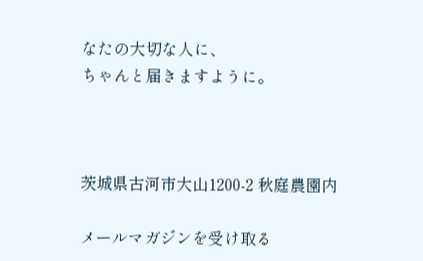なたの大切な人に、
ちゃんと届きますように。



茨城県古河市大山1200-2 秋庭農園内

メールマガジンを受け取る